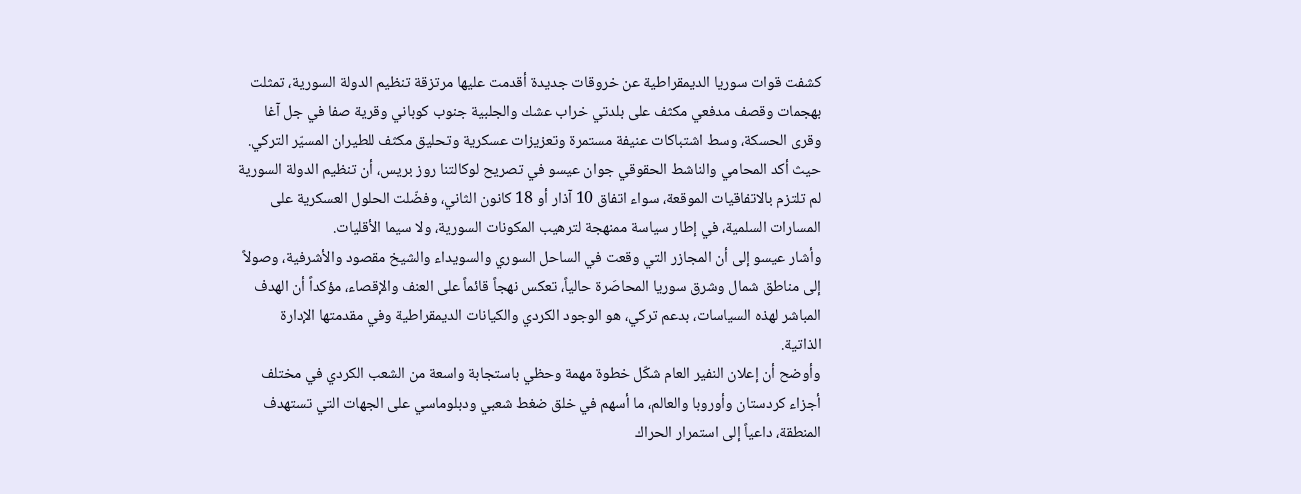كشفت قوات سوريا الديمقراطية عن خروقات جديدة أقدمت عليها مرتزقة تنظيم الدولة السورية، تمثلت بهجمات وقصف مدفعي مكثف على بلدتي خراب عشك والجلبية جنوب كوباني وقرية صفا في جل آغا وقرى الحسكة، وسط اشتباكات عنيفة مستمرة وتعزيزات عسكرية وتحليق مكثف للطيران المسيّر التركي.
حيث أكد المحامي والناشط الحقوقي جوان عيسو في تصريح لوكالتنا روز بريس، أن تنظيم الدولة السورية لم تلتزم بالاتفاقيات الموقعة، سواء اتفاق 10 آذار أو 18 كانون الثاني، وفضّلت الحلول العسكرية على المسارات السلمية، في إطار سياسة ممنهجة لترهيب المكونات السورية، ولا سيما الأقليات.
وأشار عيسو إلى أن المجازر التي وقعت في الساحل السوري والسويداء والشيخ مقصود والأشرفية، وصولاً إلى مناطق شمال وشرق سوريا المحاصَرة حالياً، تعكس نهجاً قائماً على العنف والإقصاء، مؤكداً أن الهدف المباشر لهذه السياسات، بدعم تركي، هو الوجود الكردي والكيانات الديمقراطية وفي مقدمتها الإدارة الذاتية.
وأوضح أن إعلان النفير العام شكّل خطوة مهمة وحظي باستجابة واسعة من الشعب الكردي في مختلف أجزاء كردستان وأوروبا والعالم، ما أسهم في خلق ضغط شعبي ودبلوماسي على الجهات التي تستهدف المنطقة، داعياً إلى استمرار الحراك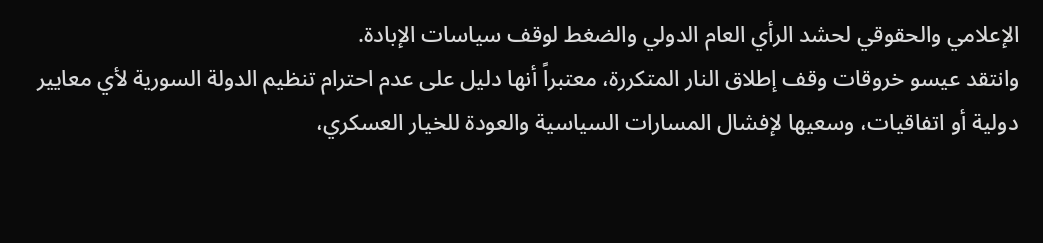الإعلامي والحقوقي لحشد الرأي العام الدولي والضغط لوقف سياسات الإبادة.
وانتقد عيسو خروقات وقف إطلاق النار المتكررة، معتبراً أنها دليل على عدم احترام تنظيم الدولة السورية لأي معايير دولية أو اتفاقيات، وسعيها لإفشال المسارات السياسية والعودة للخيار العسكري،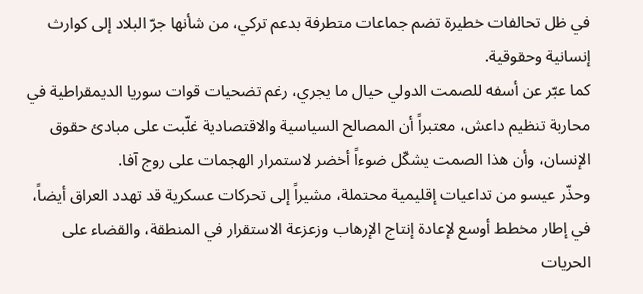في ظل تحالفات خطيرة تضم جماعات متطرفة بدعم تركي، من شأنها جرّ البلاد إلى كوارث إنسانية وحقوقية.
كما عبّر عن أسفه للصمت الدولي حيال ما يجري، رغم تضحيات قوات سوريا الديمقراطية في محاربة تنظيم داعش، معتبراً أن المصالح السياسية والاقتصادية غلّبت على مبادئ حقوق الإنسان، وأن هذا الصمت يشكّل ضوءاً أخضر لاستمرار الهجمات على روج آفا.
وحذّر عيسو من تداعيات إقليمية محتملة، مشيراً إلى تحركات عسكرية قد تهدد العراق أيضاً، في إطار مخطط أوسع لإعادة إنتاج الإرهاب وزعزعة الاستقرار في المنطقة، والقضاء على الحريات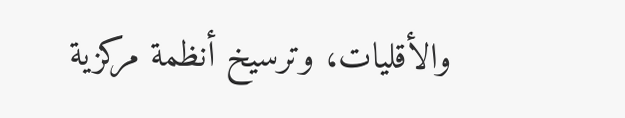والأقليات، وترسيخ أنظمة مركزية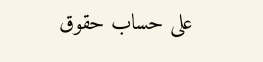على حساب حقوق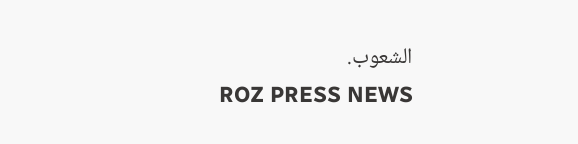الشعوب.
ROZ PRESS NEWS